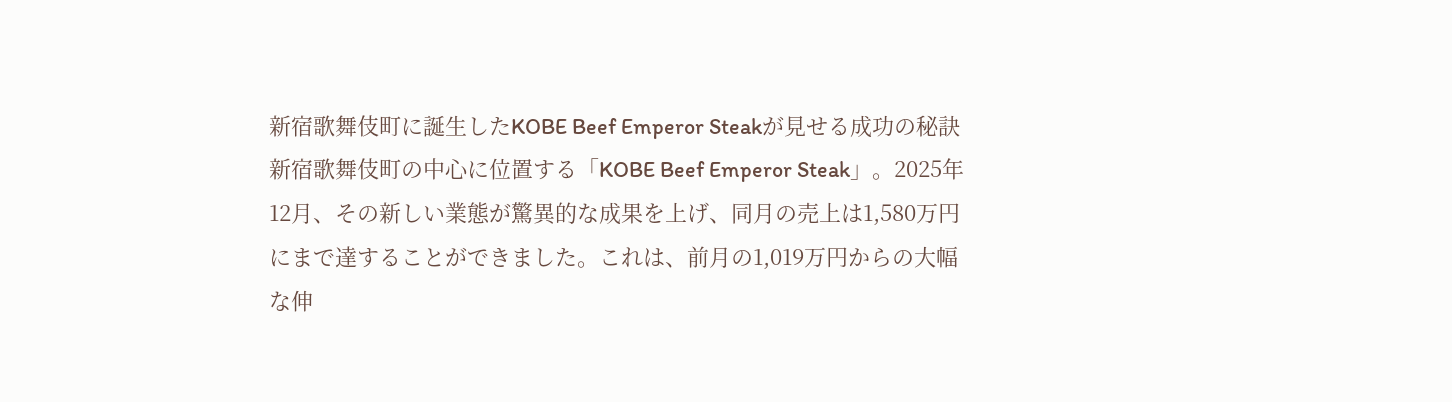新宿歌舞伎町に誕生したKOBE Beef Emperor Steakが見せる成功の秘訣
新宿歌舞伎町の中心に位置する「KOBE Beef Emperor Steak」。2025年12月、その新しい業態が驚異的な成果を上げ、同月の売上は1,580万円にまで達することができました。これは、前月の1,019万円からの大幅な伸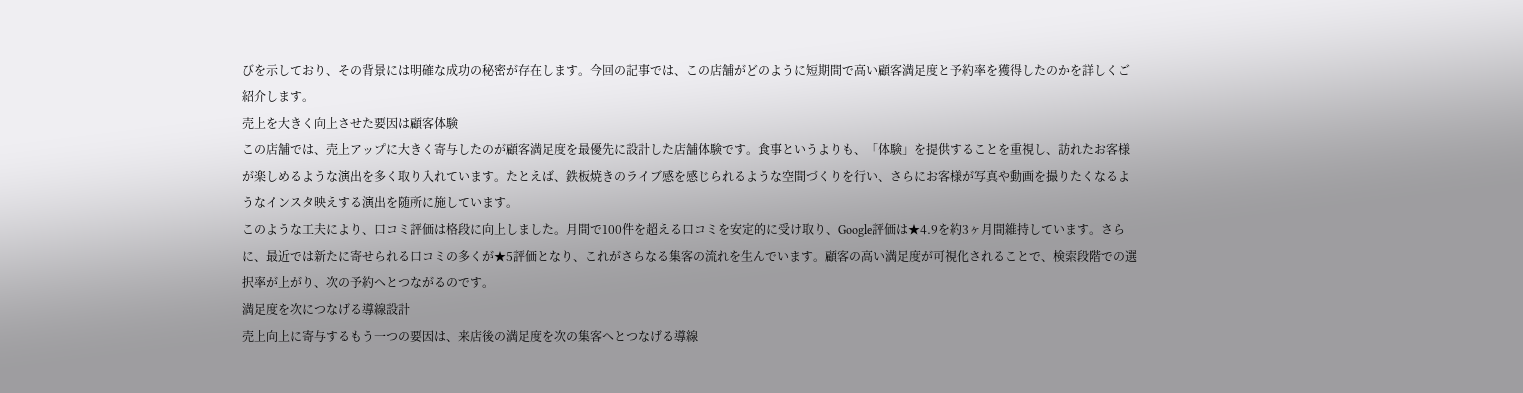びを示しており、その背景には明確な成功の秘密が存在します。今回の記事では、この店舗がどのように短期間で高い顧客満足度と予約率を獲得したのかを詳しくご紹介します。
売上を大きく向上させた要因は顧客体験
この店舗では、売上アップに大きく寄与したのが顧客満足度を最優先に設計した店舗体験です。食事というよりも、「体験」を提供することを重視し、訪れたお客様が楽しめるような演出を多く取り入れています。たとえば、鉄板焼きのライブ感を感じられるような空間づくりを行い、さらにお客様が写真や動画を撮りたくなるようなインスタ映えする演出を随所に施しています。
このような工夫により、口コミ評価は格段に向上しました。月間で100件を超える口コミを安定的に受け取り、Google評価は★4.9を約3ヶ月間維持しています。さらに、最近では新たに寄せられる口コミの多くが★5評価となり、これがさらなる集客の流れを生んでいます。顧客の高い満足度が可視化されることで、検索段階での選択率が上がり、次の予約へとつながるのです。
満足度を次につなげる導線設計
売上向上に寄与するもう一つの要因は、来店後の満足度を次の集客へとつなげる導線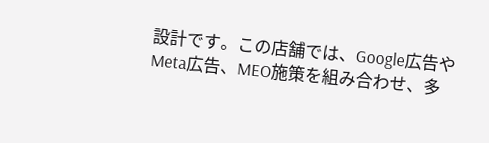設計です。この店舗では、Google広告やMeta広告、MEO施策を組み合わせ、多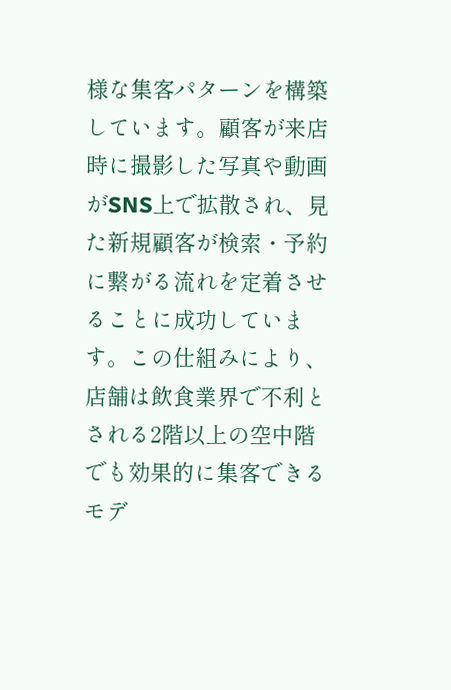様な集客パターンを構築しています。顧客が来店時に撮影した写真や動画がSNS上で拡散され、見た新規顧客が検索・予約に繋がる流れを定着させることに成功しています。この仕組みにより、店舗は飲食業界で不利とされる2階以上の空中階でも効果的に集客できるモデ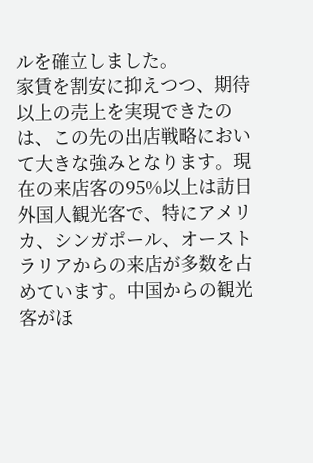ルを確立しました。
家賃を割安に抑えつつ、期待以上の売上を実現できたのは、この先の出店戦略において大きな強みとなります。現在の来店客の95%以上は訪日外国人観光客で、特にアメリカ、シンガポール、オーストラリアからの来店が多数を占めています。中国からの観光客がほ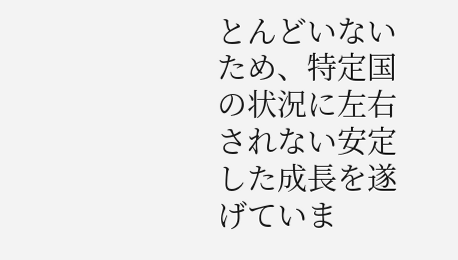とんどいないため、特定国の状況に左右されない安定した成長を遂げていま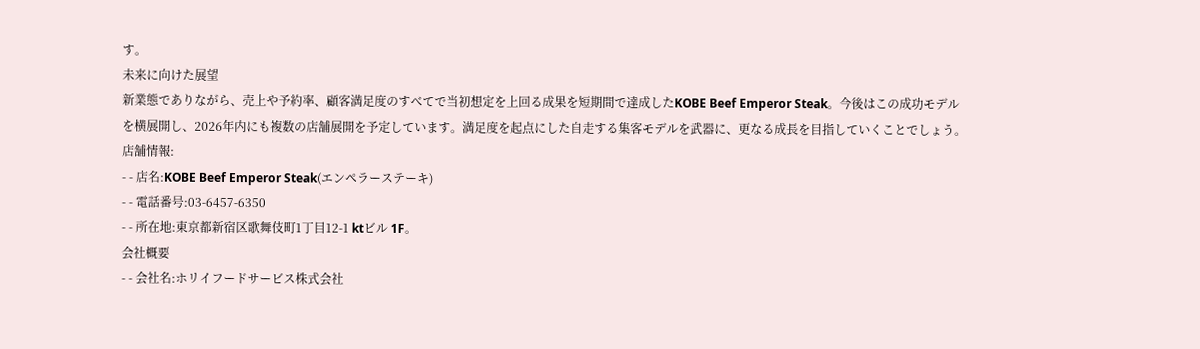す。
未来に向けた展望
新業態でありながら、売上や予約率、顧客満足度のすべてで当初想定を上回る成果を短期間で達成したKOBE Beef Emperor Steak。今後はこの成功モデルを横展開し、2026年内にも複数の店舗展開を予定しています。満足度を起点にした自走する集客モデルを武器に、更なる成長を目指していくことでしょう。
店舗情報:
- - 店名:KOBE Beef Emperor Steak(エンペラーステーキ)
- - 電話番号:03-6457-6350
- - 所在地:東京都新宿区歌舞伎町1丁目12-1 ktビル 1F。
会社概要
- - 会社名:ホリイフードサービス株式会社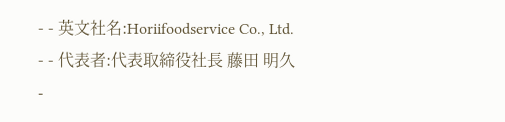- - 英文社名:Horiifoodservice Co., Ltd.
- - 代表者:代表取締役社長 藤田 明久
-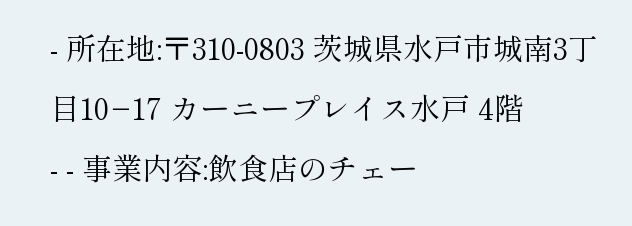- 所在地:〒310-0803 茨城県水戸市城南3丁目10−17 カーニープレイス水戸 4階
- - 事業内容:飲食店のチェー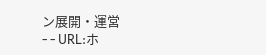ン展開・運営
- - URL:ホ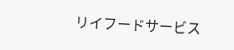リイフードサービス